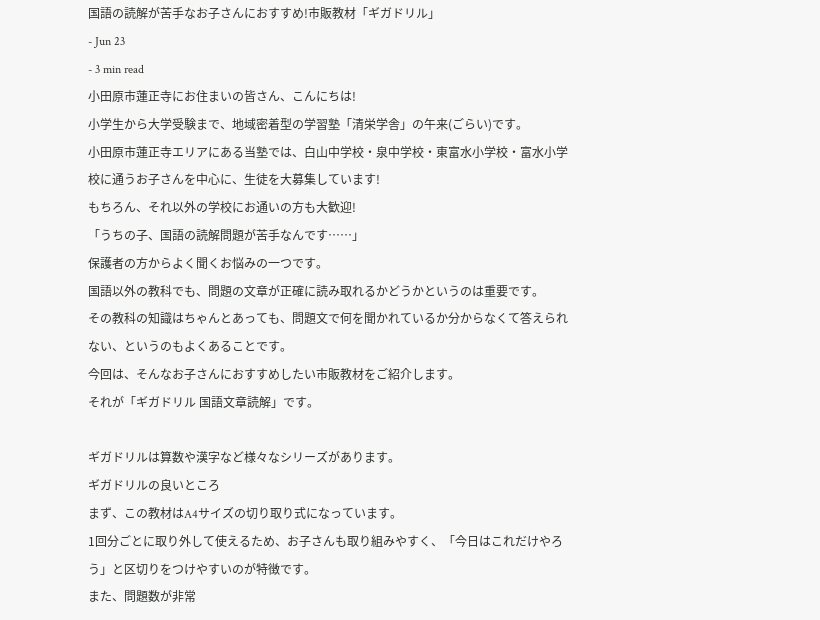国語の読解が苦手なお子さんにおすすめ!市販教材「ギガドリル」
- Jun 23
- 3 min read
小田原市蓮正寺にお住まいの皆さん、こんにちは!
小学生から大学受験まで、地域密着型の学習塾「清栄学舎」の午来(ごらい)です。
小田原市蓮正寺エリアにある当塾では、白山中学校・泉中学校・東富水小学校・富水小学校に通うお子さんを中心に、生徒を大募集しています!
もちろん、それ以外の学校にお通いの方も大歓迎!
「うちの子、国語の読解問題が苦手なんです……」
保護者の方からよく聞くお悩みの一つです。
国語以外の教科でも、問題の文章が正確に読み取れるかどうかというのは重要です。
その教科の知識はちゃんとあっても、問題文で何を聞かれているか分からなくて答えられない、というのもよくあることです。
今回は、そんなお子さんにおすすめしたい市販教材をご紹介します。
それが「ギガドリル 国語文章読解」です。

ギガドリルは算数や漢字など様々なシリーズがあります。
ギガドリルの良いところ
まず、この教材はA4サイズの切り取り式になっています。
1回分ごとに取り外して使えるため、お子さんも取り組みやすく、「今日はこれだけやろう」と区切りをつけやすいのが特徴です。
また、問題数が非常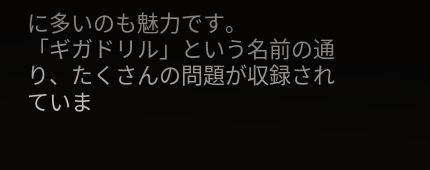に多いのも魅力です。
「ギガドリル」という名前の通り、たくさんの問題が収録されていま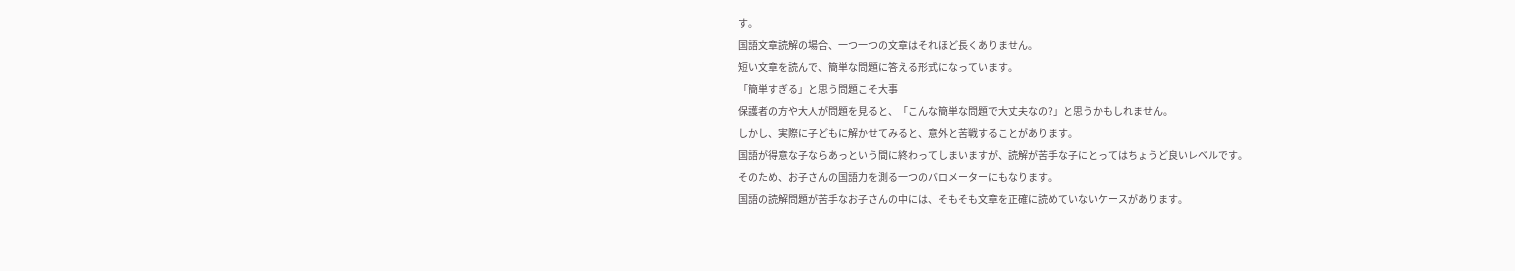す。
国語文章読解の場合、一つ一つの文章はそれほど長くありません。
短い文章を読んで、簡単な問題に答える形式になっています。
「簡単すぎる」と思う問題こそ大事
保護者の方や大人が問題を見ると、「こんな簡単な問題で大丈夫なの?」と思うかもしれません。
しかし、実際に子どもに解かせてみると、意外と苦戦することがあります。
国語が得意な子ならあっという間に終わってしまいますが、読解が苦手な子にとってはちょうど良いレベルです。
そのため、お子さんの国語力を測る一つのバロメーターにもなります。
国語の読解問題が苦手なお子さんの中には、そもそも文章を正確に読めていないケースがあります。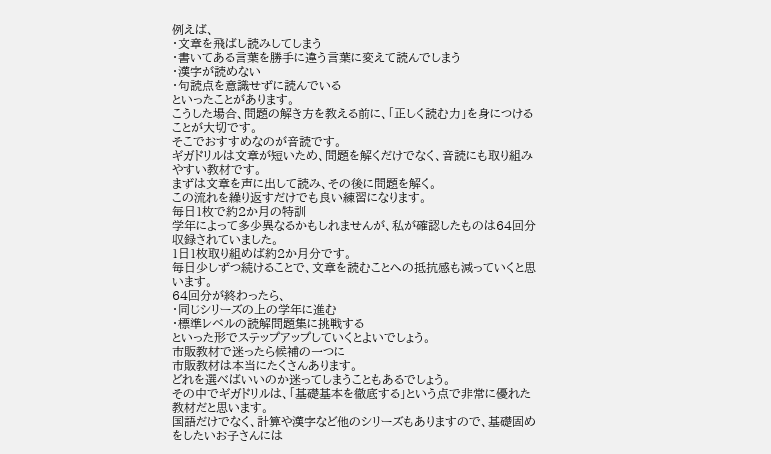例えば、
・文章を飛ばし読みしてしまう
・書いてある言葉を勝手に違う言葉に変えて読んでしまう
・漢字が読めない
・句読点を意識せずに読んでいる
といったことがあります。
こうした場合、問題の解き方を教える前に、「正しく読む力」を身につけることが大切です。
そこでおすすめなのが音読です。
ギガドリルは文章が短いため、問題を解くだけでなく、音読にも取り組みやすい教材です。
まずは文章を声に出して読み、その後に問題を解く。
この流れを繰り返すだけでも良い練習になります。
毎日1枚で約2か月の特訓
学年によって多少異なるかもしれませんが、私が確認したものは64回分収録されていました。
1日1枚取り組めば約2か月分です。
毎日少しずつ続けることで、文章を読むことへの抵抗感も減っていくと思います。
64回分が終わったら、
・同じシリーズの上の学年に進む
・標準レベルの読解問題集に挑戦する
といった形でステップアップしていくとよいでしょう。
市販教材で迷ったら候補の一つに
市販教材は本当にたくさんあります。
どれを選べばいいのか迷ってしまうこともあるでしょう。
その中でギガドリルは、「基礎基本を徹底する」という点で非常に優れた教材だと思います。
国語だけでなく、計算や漢字など他のシリーズもありますので、基礎固めをしたいお子さんには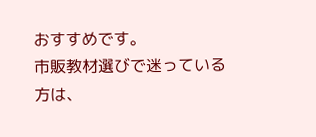おすすめです。
市販教材選びで迷っている方は、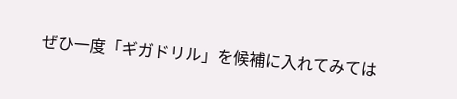ぜひ一度「ギガドリル」を候補に入れてみては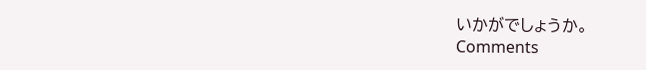いかがでしょうか。
Comments